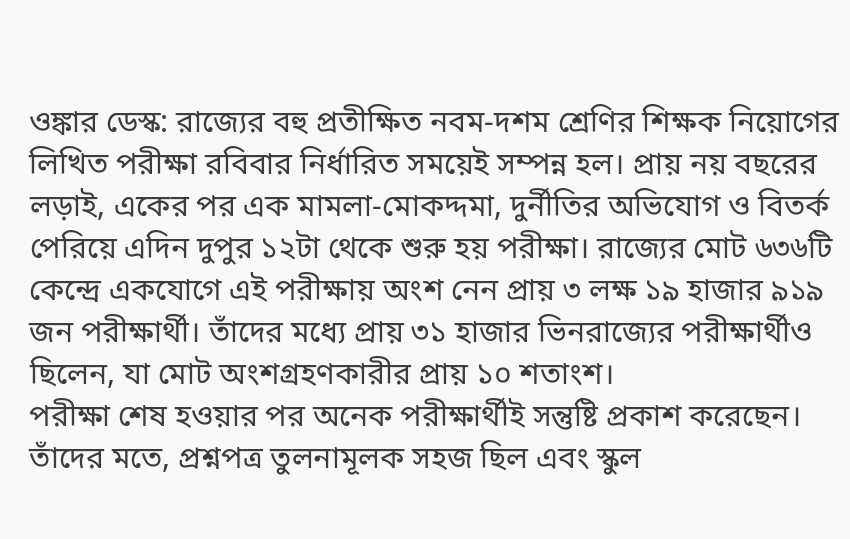ওঙ্কার ডেস্ক: রাজ্যের বহু প্রতীক্ষিত নবম-দশম শ্রেণির শিক্ষক নিয়োগের লিখিত পরীক্ষা রবিবার নির্ধারিত সময়েই সম্পন্ন হল। প্রায় নয় বছরের লড়াই, একের পর এক মামলা-মোকদ্দমা, দুর্নীতির অভিযোগ ও বিতর্ক পেরিয়ে এদিন দুপুর ১২টা থেকে শুরু হয় পরীক্ষা। রাজ্যের মোট ৬৩৬টি কেন্দ্রে একযোগে এই পরীক্ষায় অংশ নেন প্রায় ৩ লক্ষ ১৯ হাজার ৯১৯ জন পরীক্ষার্থী। তাঁদের মধ্যে প্রায় ৩১ হাজার ভিনরাজ্যের পরীক্ষার্থীও ছিলেন, যা মোট অংশগ্রহণকারীর প্রায় ১০ শতাংশ।
পরীক্ষা শেষ হওয়ার পর অনেক পরীক্ষার্থীই সন্তুষ্টি প্রকাশ করেছেন। তাঁদের মতে, প্রশ্নপত্র তুলনামূলক সহজ ছিল এবং স্কুল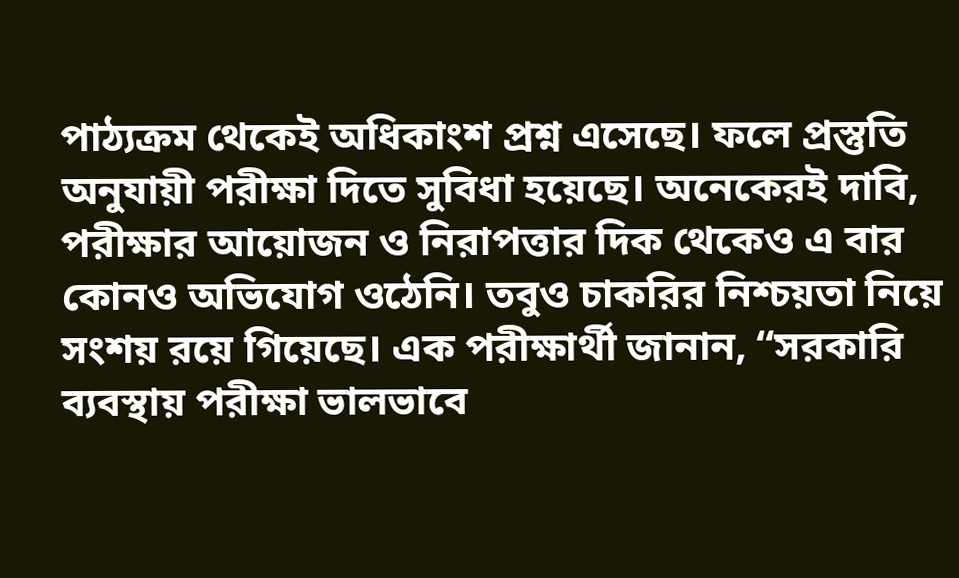পাঠ্যক্রম থেকেই অধিকাংশ প্রশ্ন এসেছে। ফলে প্রস্তুতি অনুযায়ী পরীক্ষা দিতে সুবিধা হয়েছে। অনেকেরই দাবি, পরীক্ষার আয়োজন ও নিরাপত্তার দিক থেকেও এ বার কোনও অভিযোগ ওঠেনি। তবুও চাকরির নিশ্চয়তা নিয়ে সংশয় রয়ে গিয়েছে। এক পরীক্ষার্থী জানান, “সরকারি ব্যবস্থায় পরীক্ষা ভালভাবে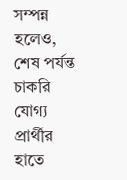সম্পন্ন হলেও, শেষ পর্যন্ত চাকরি যোগ্য প্রার্থীর হাতে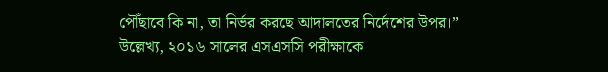পৌঁছাবে কি না, তা নির্ভর করছে আদালতের নির্দেশের উপর।”
উল্লেখ্য, ২০১৬ সালের এসএসসি পরীক্ষাকে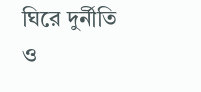ঘিরে দুর্নীতি ও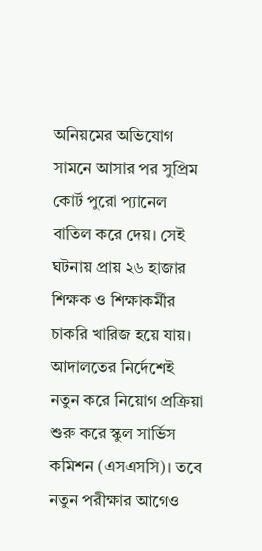অনিয়মের অভিযোগ সামনে আসার পর সুপ্রিম কোর্ট পুরো প্যানেল বাতিল করে দেয়। সেই ঘটনায় প্রায় ২৬ হাজার শিক্ষক ও শিক্ষাকর্মীর চাকরি খারিজ হয়ে যায়। আদালতের নির্দেশেই নতুন করে নিয়োগ প্রক্রিয়া শুরু করে স্কুল সার্ভিস কমিশন (এসএসসি)। তবে নতুন পরীক্ষার আগেও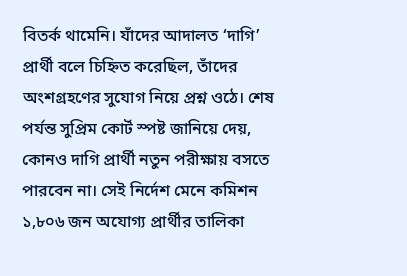বিতর্ক থামেনি। যাঁদের আদালত ‘দাগি’ প্রার্থী বলে চিহ্নিত করেছিল, তাঁদের অংশগ্রহণের সুযোগ নিয়ে প্রশ্ন ওঠে। শেষ পর্যন্ত সুপ্রিম কোর্ট স্পষ্ট জানিয়ে দেয়, কোনও দাগি প্রার্থী নতুন পরীক্ষায় বসতে পারবেন না। সেই নির্দেশ মেনে কমিশন ১,৮০৬ জন অযোগ্য প্রার্থীর তালিকা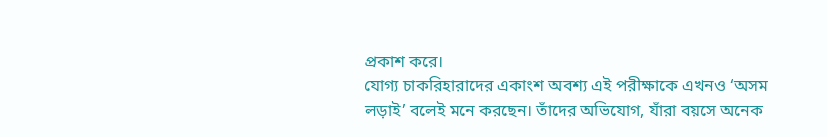প্রকাশ করে।
যোগ্য চাকরিহারাদের একাংশ অবশ্য এই পরীক্ষাকে এখনও ‘অসম লড়াই’ বলেই মনে করছেন। তাঁদের অভিযোগ, যাঁরা বয়সে অনেক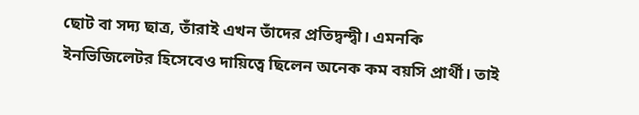ছোট বা সদ্য ছাত্র, তাঁরাই এখন তাঁদের প্রতিদ্বন্দ্বী। এমনকি ইনভিজিলেটর হিসেবেও দায়িত্বে ছিলেন অনেক কম বয়সি প্রার্থী। তাই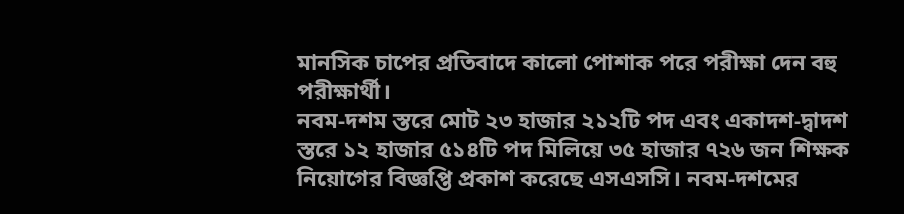মানসিক চাপের প্রতিবাদে কালো পোশাক পরে পরীক্ষা দেন বহু পরীক্ষার্থী।
নবম-দশম স্তরে মোট ২৩ হাজার ২১২টি পদ এবং একাদশ-দ্বাদশ স্তরে ১২ হাজার ৫১৪টি পদ মিলিয়ে ৩৫ হাজার ৭২৬ জন শিক্ষক নিয়োগের বিজ্ঞপ্তি প্রকাশ করেছে এসএসসি। নবম-দশমের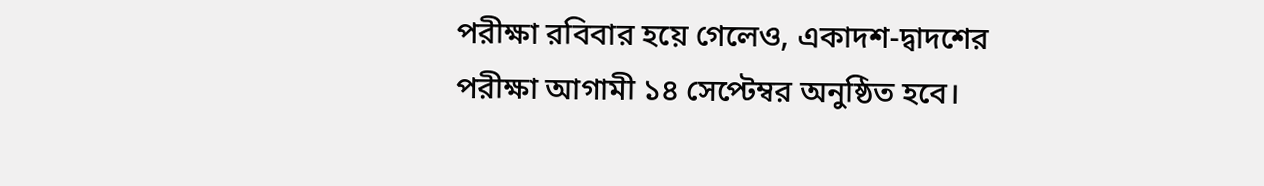পরীক্ষা রবিবার হয়ে গেলেও, একাদশ-দ্বাদশের পরীক্ষা আগামী ১৪ সেপ্টেম্বর অনুষ্ঠিত হবে।